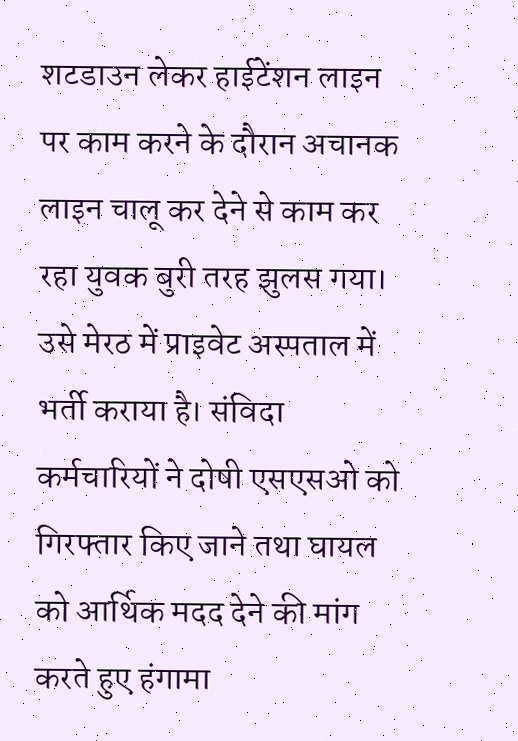शटडाउन लेकर हाईटेंशन लाइन पर काम करने के दौरान अचानक लाइन चालू कर देने से काम कर रहा युवक बुरी तरह झुलस गया। उसे मेरठ में प्राइवेट अस्पताल में भर्ती कराया है। संविदा कर्मचारियों ने दोषी एसएसओ को गिरफ्तार किए जाने तथा घायल को आर्थिक मदद देने की मांग करते हुए हंगामा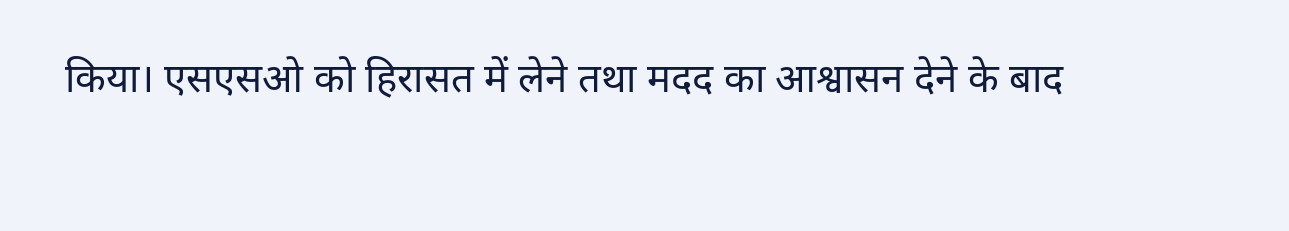किया। एसएसओ को हिरासत में लेने तथा मदद का आश्वासन देने के बाद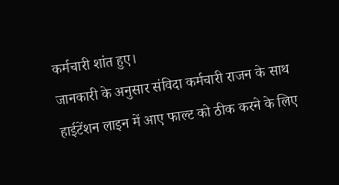कर्मचारी शांत हुए।
जानकारी के अनुसार संविदा कर्मचारी राजन के साथ हाईटेंशन लाइन में आए फाल्ट को ठीक करने के लिए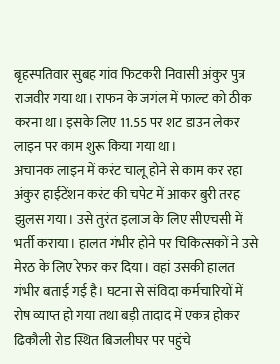बृहस्पतिवार सुबह गांव फिटकरी निवासी अंकुर पुत्र राजवीर गया था। राफन के जगंल में फाल्ट को ठीक करना था। इसके लिए 11.55 पर शट डाउन लेकर लाइन पर काम शुरू किया गया था।
अचानक लाइन में करंट चालू होने से काम कर रहा अंकुर हाईटेंशन करंट की चपेट में आकर बुरी तरह झुलस गया। उसे तुरंत इलाज के लिए सीएचसी में भर्ती कराया। हालत गंभीर होने पर चिकित्सकों ने उसे मेरठ के लिए रेफर कर दिया। वहां उसकी हालत गंभीर बताई गई है। घटना से संविदा कर्मचारियों में रोष व्याप्त हो गया तथा बड़ी तादाद में एकत्र होकर ढिकौली रोड स्थित बिजलीघर पर पहुंचे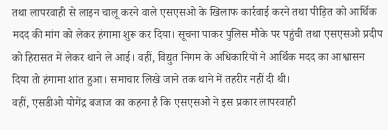तथा लापरवाही से लाइन चालू करने वाले एसएसओ के खिलाफ कार्रवाई करने तथा पीड़ित को आर्थिक मदद की मांग को लेकर हंगामा शुरू कर दिया। सूचना पाकर पुलिस मौके पर पहुंची तथा एसएसओ प्रदीप को हिरासत में लेकर थाने ले आई। वहीं, विद्युत निगम के अधिकारियों ने आर्थिक मदद का आश्वासन दिया तो हंगामा शांत हुआ। समाचार लिखे जाने तक थाने में तहरीर नहीं दी थी।
वहीं, एसडीओ योगेंद्र बजाज का कहना है कि एसएसओ ने इस प्रकार लापरवाही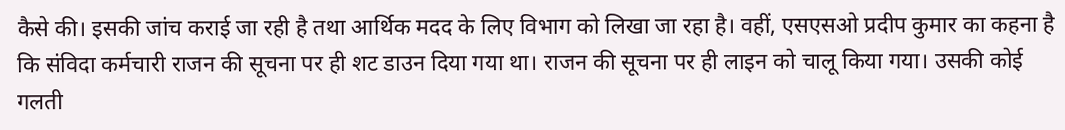कैसे की। इसकी जांच कराई जा रही है तथा आर्थिक मदद के लिए विभाग को लिखा जा रहा है। वहीं, एसएसओ प्रदीप कुमार का कहना है कि संविदा कर्मचारी राजन की सूचना पर ही शट डाउन दिया गया था। राजन की सूचना पर ही लाइन को चालू किया गया। उसकी कोई गलती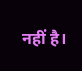नहीं है।